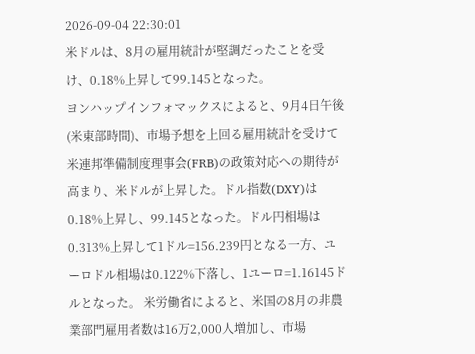2026-09-04 22:30:01
米ドルは、8月の雇用統計が堅調だったことを受け、0.18%上昇して99.145となった。
ヨンハップインフォマックスによると、9月4日午後(米東部時間)、市場予想を上回る雇用統計を受けて米連邦準備制度理事会(FRB)の政策対応への期待が高まり、米ドルが上昇した。ドル指数(DXY)は0.18%上昇し、99.145となった。ドル円相場は0.313%上昇して1ドル=156.239円となる一方、ユーロドル相場は0.122%下落し、1ユーロ=1.16145ドルとなった。 米労働省によると、米国の8月の非農業部門雇用者数は16万2,000人増加し、市場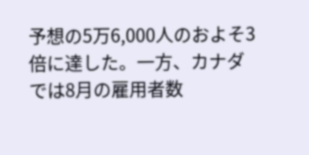予想の5万6,000人のおよそ3倍に達した。一方、カナダでは8月の雇用者数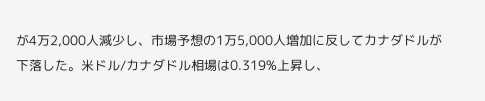が4万2,000人減少し、市場予想の1万5,000人増加に反してカナダドルが下落した。米ドル/カナダドル相場は0.319%上昇し、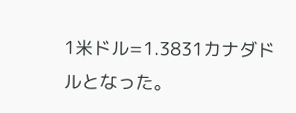1米ドル=1.3831カナダドルとなった。